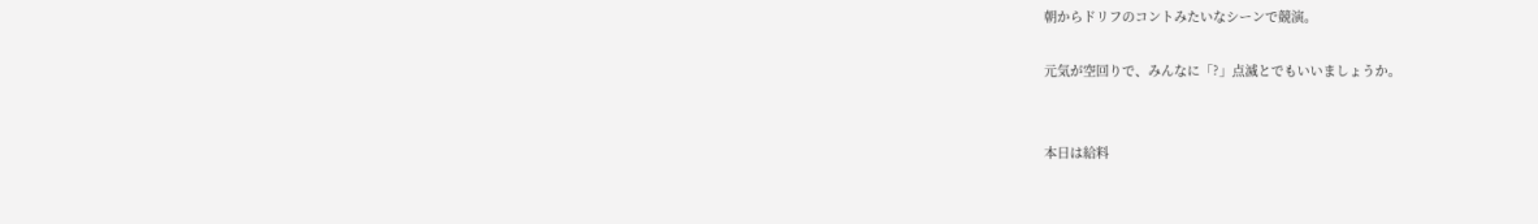朝からドリフのコントみたいなシーンで競演。

元気が空回りで、みんなに「?」点滅とでもいいましょうか。


本日は給料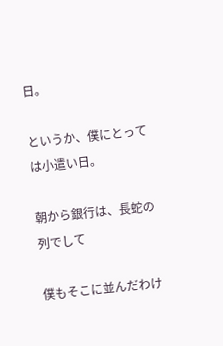日。

というか、僕にとっては小遣い日。

朝から銀行は、長蛇の列でして

僕もそこに並んだわけ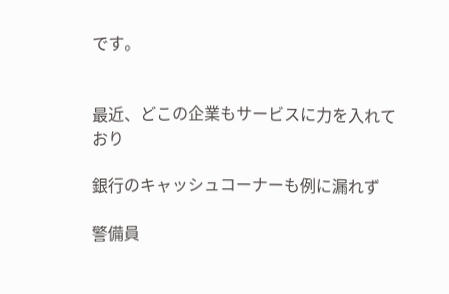です。


最近、どこの企業もサービスに力を入れており

銀行のキャッシュコーナーも例に漏れず

警備員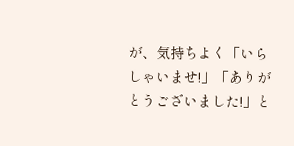が、気持ちよく「いらしゃいませ!」「ありがとうございました!」と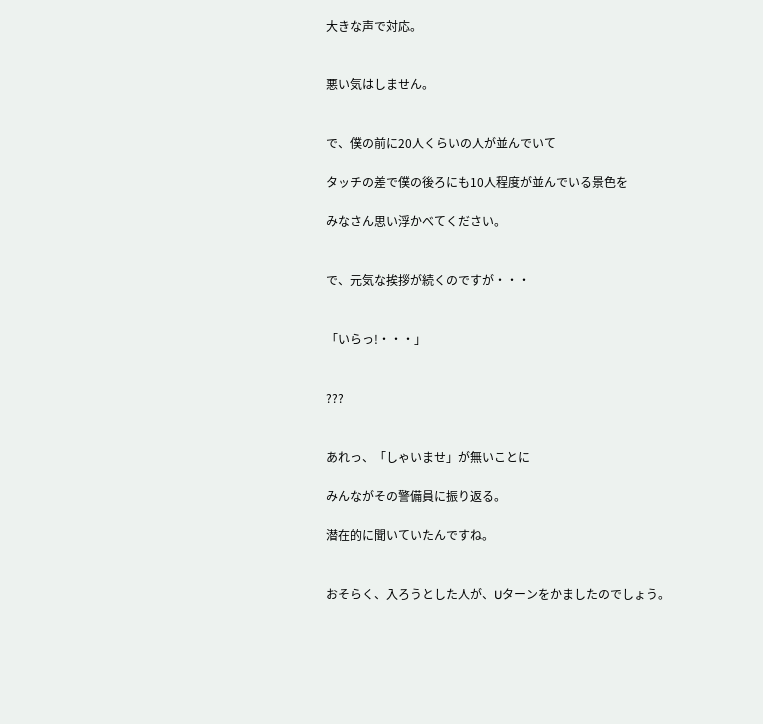大きな声で対応。


悪い気はしません。


で、僕の前に20人くらいの人が並んでいて

タッチの差で僕の後ろにも10人程度が並んでいる景色を

みなさん思い浮かべてください。


で、元気な挨拶が続くのですが・・・


「いらっ!・・・」


???


あれっ、「しゃいませ」が無いことに

みんながその警備員に振り返る。

潜在的に聞いていたんですね。


おそらく、入ろうとした人が、Uターンをかましたのでしょう。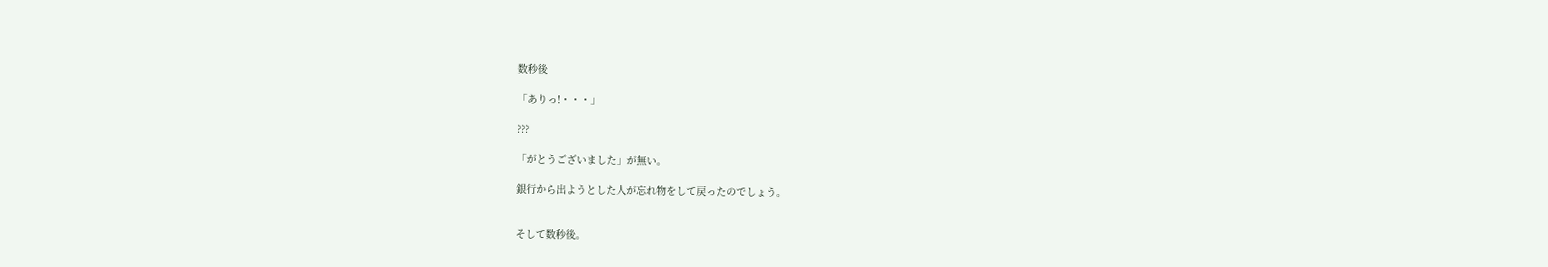数秒後

「ありっ!・・・」

???

「がとうございました」が無い。

銀行から出ようとした人が忘れ物をして戻ったのでしょう。


そして数秒後。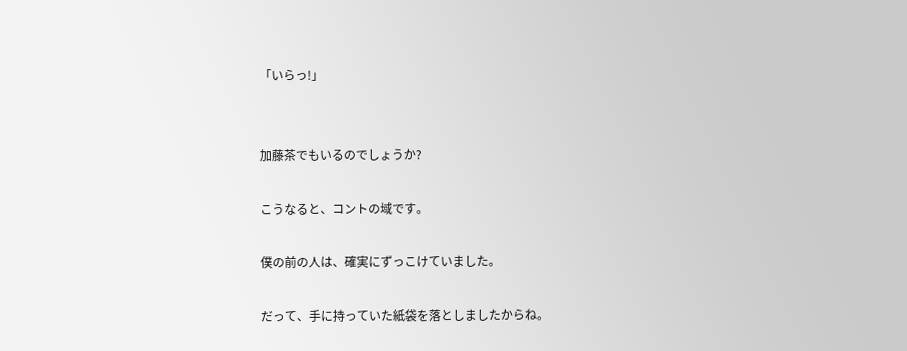「いらっ!」


加藤茶でもいるのでしょうか?

こうなると、コントの域です。

僕の前の人は、確実にずっこけていました。

だって、手に持っていた紙袋を落としましたからね。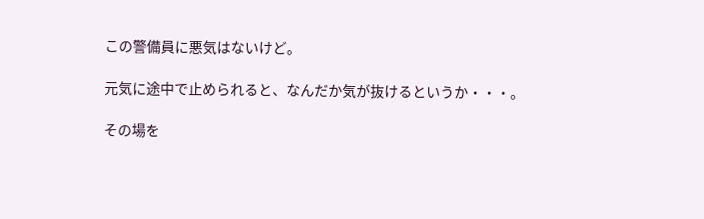この警備員に悪気はないけど。

元気に途中で止められると、なんだか気が抜けるというか・・・。

その場を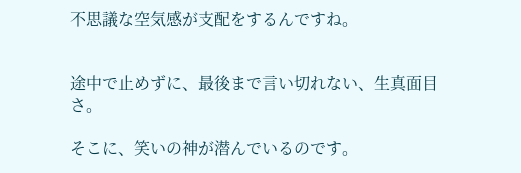不思議な空気感が支配をするんですね。


途中で止めずに、最後まで言い切れない、生真面目さ。

そこに、笑いの神が潜んでいるのです。